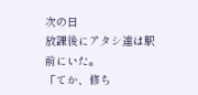次の日
放課後にアタシ達は駅前にいた。
「てか、修ち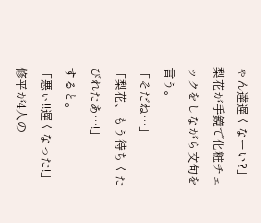ゃん達遅くなーい?」
梨花が手鏡で化粧チェックをしながら文句を言う。
「そだね…」
「梨花、もう待ちくたびれたあ…!」
すると。
「悪ぃ!!遅くなった!」
修平が4人の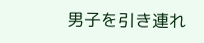男子を引き連れ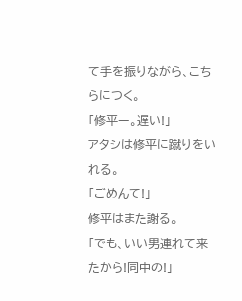て手を振りながら、こちらにつく。
「修平ー。遅い!」
アタシは修平に蹴りをいれる。
「ごめんて!」
修平はまた謝る。
「でも、いい男連れて来たから!同中の!」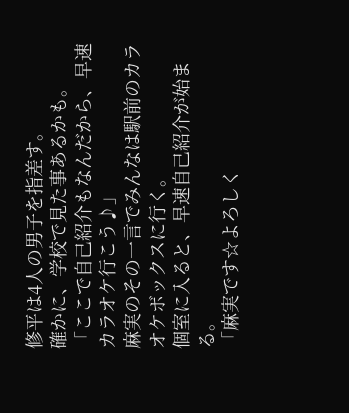修平は4人の男子を指差す。
確かに、学校で見た事あるかも。
「ここで自己紹介もなんだから、早速カラオケ行こう♪」
麻実のその一言でみんなは駅前のカラオケボックスに行く。
個室に入ると、早速自己紹介が始まる。
「麻実です☆よろしく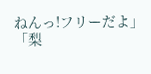ねんっ!フリーだよ」
「梨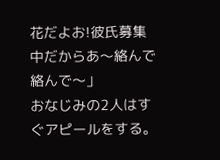花だよお!彼氏募集中だからあ〜絡んで絡んで〜」
おなじみの2人はすぐアピールをする。